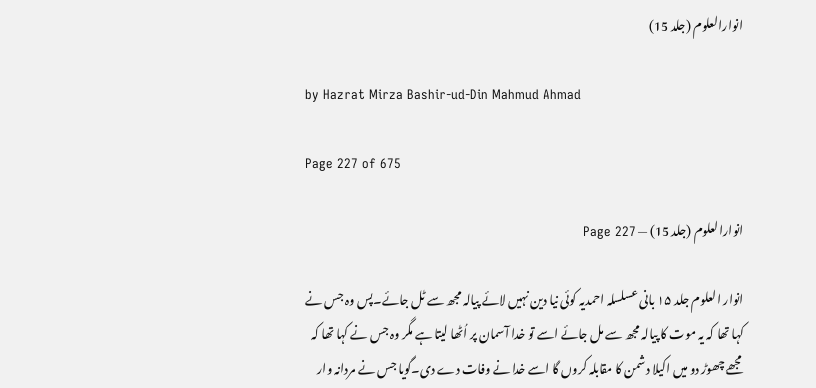انوارالعلوم (جلد 15)

by Hazrat Mirza Bashir-ud-Din Mahmud Ahmad

Page 227 of 675

انوارالعلوم (جلد 15) — Page 227

انوار العلوم جلد ۱۵ بانی عسلسلہ احمدیہ کوئی نیا دین نہیں لائے پیالہ مجھ سے ٹل جائے۔پس وہ جس نے کہا تھا کہ یہ موت کا پیالہ مجھ سے مل جائے اسے تو خدا آسمان پر اُٹھا لیتا ہے مگر وہ جس نے کہا تھا کہ مجھے چھوڑ دو میں اکیلا دشمن کا مقابلہ کروں گا اسے خدا نے وفات دے دی۔گویا جس نے مردانہ وار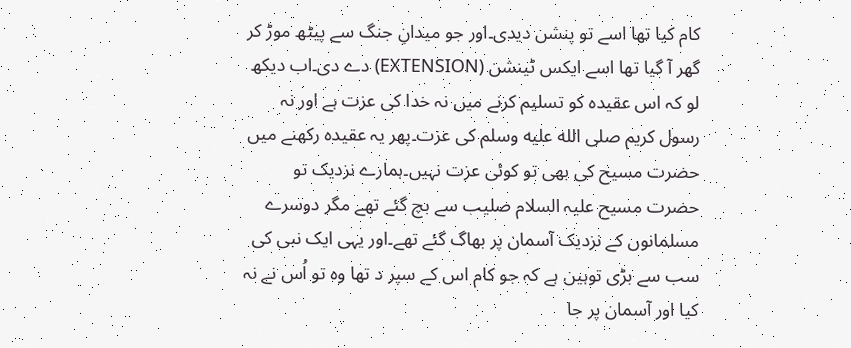کام کیا تھا اسے تو پنشن دیدی۔اور جو میدانِ جنگ سے پیٹھ موڑ کر گھر آ گیا تھا اسے ایکس ٹینشن (EXTENSION) دے دی۔اب دیکھ لو کہ اس عقیدہ کو تسلیم کرنے میں نہ خدا کی عزت ہے اور نہ رسول کریم صلى الله عليه وسلم کی عزت۔پھر یہ عقیدہ رکھنے میں حضرت مسیح کی بھی تو کوئی عزت نہیں۔ہمارے نزدیک تو حضرت مسیح علیہ السلام صلیب سے بچ گئے تھے مگر دوسرے مسلمانوں کے نزدیک آسمان پر بھاگ گئے تھے۔اور یہی ایک نبی کی سب سے بڑی توہین ہے کہ جو کام اس کے سپر د تھا وہ تو اُس نے نہ کیا اور آسمان پر جا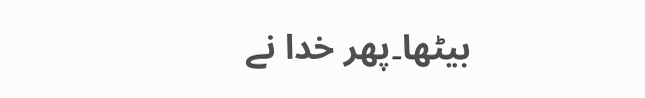بیٹھا۔پھر خدا نے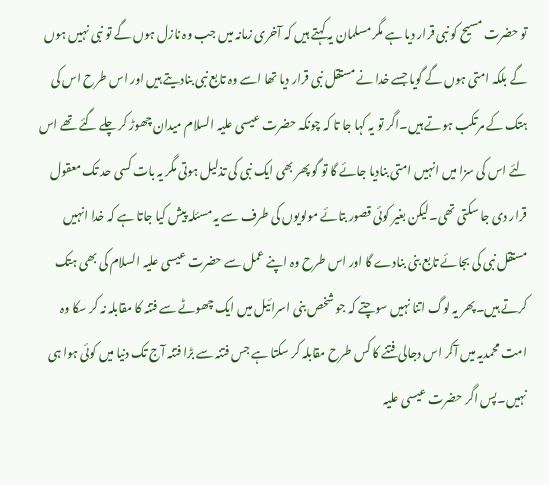تو حضرت مسیح کو نبی قرار دیا ہے مگر مسلمان یہ کہتے ہیں کہ آخری زمانہ میں جب وہ نازل ہوں گے تو نبی نہیں ہوں گے بلکہ امتی ہوں گے گویا جسے خدا نے مستقل نبی قرار دیا تھا اسے وہ تابع نبی بنادیتے ہیں اور اس طرح اس کی ہتک کے مرتکب ہوتے ہیں۔اگر تو یہ کہا جا تا کہ چونکہ حضرت عیسی علیہ السلام میدان چھوڑ کر چلے گئے تھے اس لئے اس کی سزا میں انہیں امتی بنادیا جائے گا تو گو پھر بھی ایک نبی کی تذلیل ہوتی مگر یہ بات کسی حد تک معقول قرار دی جا سکتی تھی۔لیکن بغیر کوئی قصور بتائے مولویوں کی طرف سے یہ مسئلہ پیش کیا جاتا ہے کہ خدا انہیں مستقل نبی کی بجائے تابع بنی بنادے گا اور اس طرح وہ اپنے عمل سے حضرت عیسی علیہ السلام کی بھی ہتک کرتے ہیں۔پھر یہ لوگ اتنا نہیں سوچتے کہ جو شخص بنی اسرائیل میں ایک چھوٹے سے فتنہ کا مقابلہ نہ کر سکا وہ امت محمدیہ میں آکر اس دجالی فتنے کا کس طرح مقابلہ کر سکتا ہے جس فتنہ سے بڑا فتنہ آج تک دنیا میں کوئی ہوا ہی نہیں۔پس اگر حضرت عیسی علیہ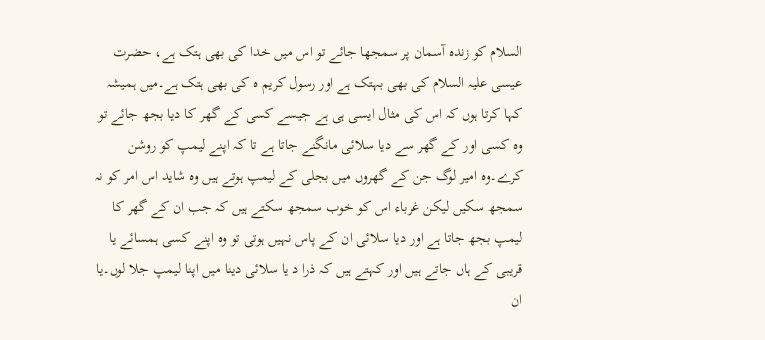السلام کو زندہ آسمان پر سمجھا جائے تو اس میں خدا کی بھی ہتک ہے، حضرت عیسی علیہ السلام کی بھی بہتک ہے اور رسول کریم ہ کی بھی ہتک ہے۔میں ہمیشہ کہا کرتا ہوں کہ اس کی مثال ایسی ہی ہے جیسے کسی کے گھر کا دیا بجھ جائے تو وہ کسی اور کے گھر سے دیا سلائی مانگنے جاتا ہے تا کہ اپنے لیمپ کو روشن کرے۔وہ امیر لوگ جن کے گھروں میں بجلی کے لیمپ ہوتے ہیں وہ شاید اس امر کو نہ سمجھ سکیں لیکن غرباء اس کو خوب سمجھ سکتے ہیں کہ جب ان کے گھر کا لیمپ بجھ جاتا ہے اور دیا سلائی ان کے پاس نہیں ہوتی تو وہ اپنے کسی ہمسائے یا قریبی کے ہاں جاتے ہیں اور کہتے ہیں کہ ذرا د یا سلائی دینا میں اپنا لیمپ جلا لوں۔یا ان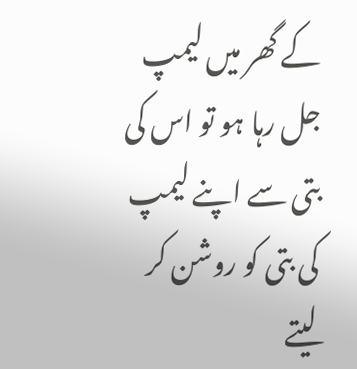کے گھر میں لیمپ جل رہا ہو تو اس کی بتی سے اپنے لیمپ کی بتی کو روشن کر لیتے